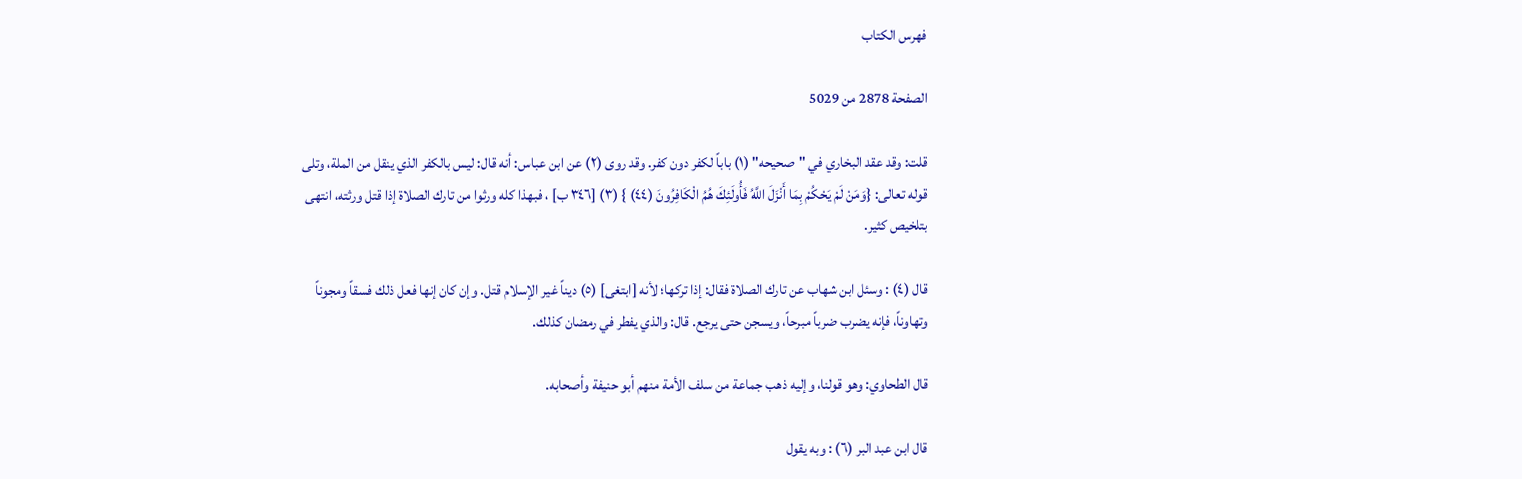فهرس الكتاب

الصفحة 2878 من 5029

قلت: وقد عقد البخاري في "صحيحه" (١) باباً لكفر دون كفر. وقد روى (٢) عن ابن عباس: أنه قال: ليس بالكفر الذي ينقل من الملة، وتلى قوله تعالى: {وَمَنْ لَمْ يَحْكُمْ بِمَا أَنْزَلَ اللَّهُ فَأُولَئِكَ هُمُ الْكَافِرُونَ (٤٤) } (٣) [٣٤٦ ب] ، فبهذا كله ورثوا من تارك الصلاة إذا قتل ورثته، انتهى بتلخيص كثير.

قال (٤) : وسئل ابن شهاب عن تارك الصلاة فقال: إذا تركها؛ لأنه [ابتغى] (٥) ديناً غير الإسلام قتل. وإن كان إنها فعل ذلك فسقاً ومجوناً وتهاوناً، فإنه يضرب ضرباً مبرحاً، ويسجن حتى يرجع. قال: والذي يفطر في رمضان كذلك.

قال الطحاوي: وهو قولنا، وإليه ذهب جماعة من سلف الأمة منهم أبو حنيفة وأصحابه.

قال ابن عبد البر (٦) : وبه يقول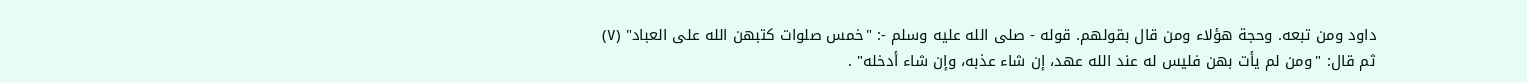داود ومن تبعه. وحجة هؤلاء ومن قال بقولهم. قوله - صلى الله عليه وسلم -: "خمس صلوات كتبهن الله على العباد" (٧) ثم قال: "ومن لم يأت بهن فليس له عند الله عهد، إن شاء عذبه، وإن شاء أدخله" .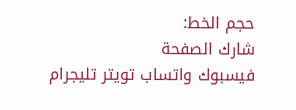حجم الخط:
شارك الصفحة
فيسبوك واتساب تويتر تليجرام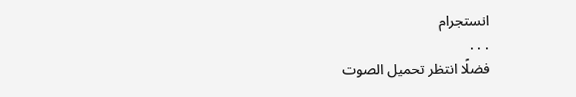انستجرام
. . .
فضلًا انتظر تحميل الصوت